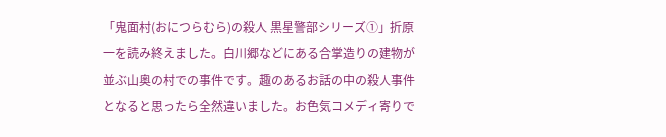「鬼面村(おにつらむら)の殺人 黒星警部シリーズ①」折原一を読み終えました。白川郷などにある合掌造りの建物が並ぶ山奥の村での事件です。趣のあるお話の中の殺人事件となると思ったら全然違いました。お色気コメディ寄りで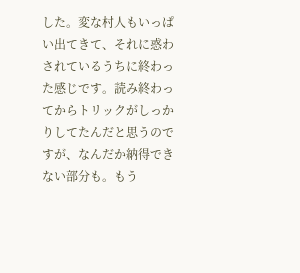した。変な村人もいっぱい出てきて、それに惑わされているうちに終わった感じです。読み終わってからトリックがしっかりしてたんだと思うのですが、なんだか納得できない部分も。もう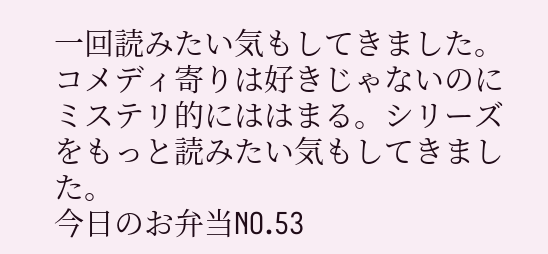一回読みたい気もしてきました。コメディ寄りは好きじゃないのにミステリ的にははまる。シリーズをもっと読みたい気もしてきました。
今日のお弁当NO.53